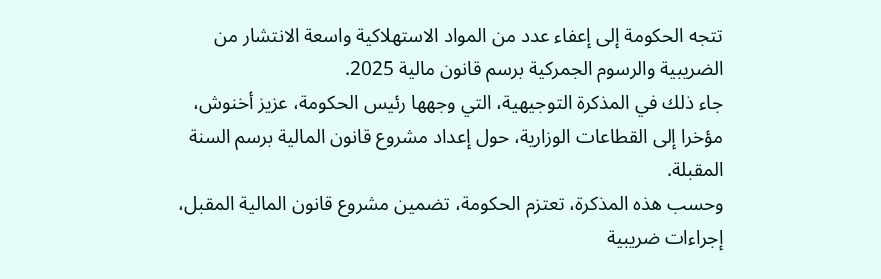تتجه الحكومة إلى إعفاء عدد من المواد الاستهلاكية واسعة الانتشار من الضريبية والرسوم الجمركية برسم قانون مالية 2025.
جاء ذلك في المذكرة التوجيهية، التي وجهها رئيس الحكومة، عزيز أخنوش، مؤخرا إلى القطاعات الوزارية، حول إعداد مشروع قانون المالية برسم السنة المقبلة.
وحسب هذه المذكرة، تعتزم الحكومة، تضمين مشروع قانون المالية المقبل، إجراءات ضريبية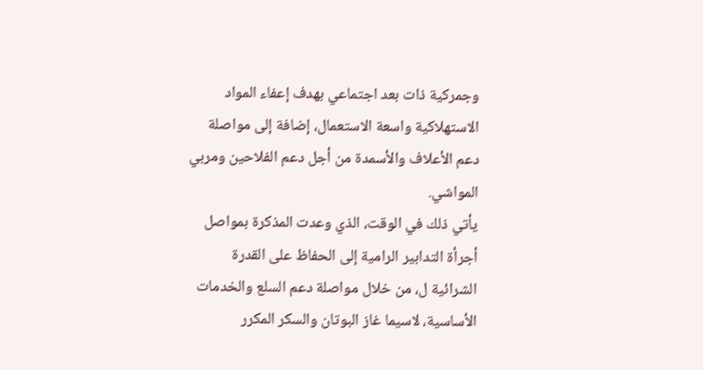وجمركية ذات بعد اجتماعي بهدف إعفاء المواد الاستهلاكية واسعة الاستعمال، إضافة إلى مواصلة دعم الأعلاف والأسمدة من أجل دعم الفلاحين ومربي المواشي.
يأتي ذلك في الوقت، الذي وعدت المذكرة بمواصل أجرأة التدابير الرامية إلى الحفاظ على القدرة الشرائية ل، من خلال مواصلة دعم السلع والخدمات الأساسية، لاسيما غاز البوتان والسكر المكرر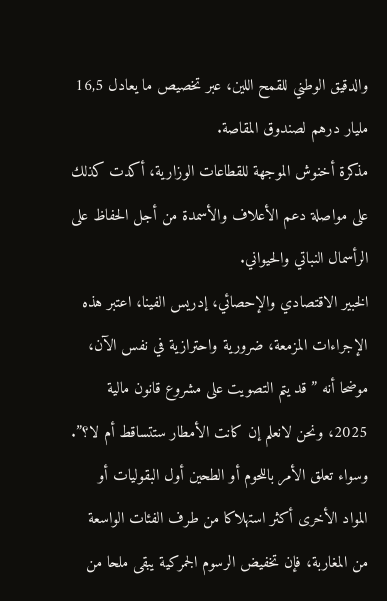والدقيق الوطني للقمح اللين، عبر تخصيص ما يعادل 16,5 مليار درهم لصندوق المقاصة.
مذكرة أخنوش الموجهة للقطاعات الوزارية، أكدت كذلك على مواصلة دعم الأعلاف والأسمدة من أجل الحفاظ على الرأسمال النباتي والحيواني.
الخبير الاقتصادي والإحصائي، إدريس الفينا، اعتبر هذه الإجراءات المزمعة، ضرورية واحترازية في نفس الآن، موضحا أنه ” قد يتم التصويت على مشروع قانون مالية 2025، ونحن لانعلم إن كانت الأمطار ستتساقط أم لا؟”.
وسواء تعلق الأمر باللحوم أو الطحين أول البقوليات أو المواد الأخرى أكثر استهلاكا من طرف الفئات الواسعة من المغاربة، فإن تخفيض الرسوم الجمركية يبقى ملحا من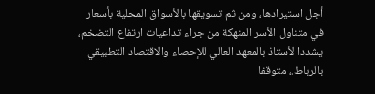أجل استيرادها، ومن ثم تسويقها بالأسواق المحلية بأسعار في متناول الأسر المنهكة من جراء تداعيات ارتفاع التضخم، يشددا لأستاذ بالمعهد العالي للإحصاء والاقتصاد التطبيقي بالرباط.، متوقفا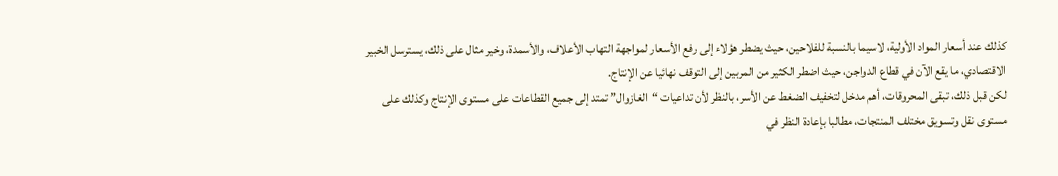كذلك عند أسعار المواد الأولية، لاسيما بالنسبة للفلاحين، حيث يضطر هؤلاء إلى رفع الأسعار لمواجهة التهاب الأعلاف، والأسمدة، وخير مثال على ذلك، يسترسل الخبير الاقتصادي، ما يقع الآن في قطاع الدواجن، حيث اضطر الكثير من المربين إلى التوقف نهائيا عن الإنتاج.
لكن قبل ذلك، تبقى المحروقات، أهم مدخل لتخفيف الضغط عن الأسر، بالنظر لأن تداعيات “الغازوال” تمتد إلى جميع القطاعات على مستوى الإنتاج وكذلك على مستوى نقل وتسويق مختلف المنتجات، مطالبا بإعادة النظر في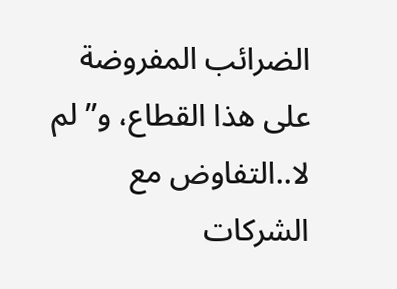الضرائب المفروضة على هذا القطاع، و” لم لا..التفاوض مع الشركات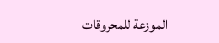الموزعة للمحروقات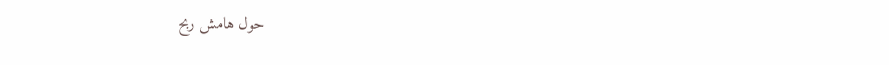حول هامش ربح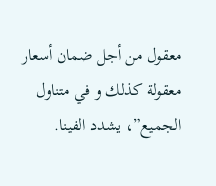معقول من أجل ضمان أسعار معقولة كذلك و في متناول الجميع”، يشدد الفينا.